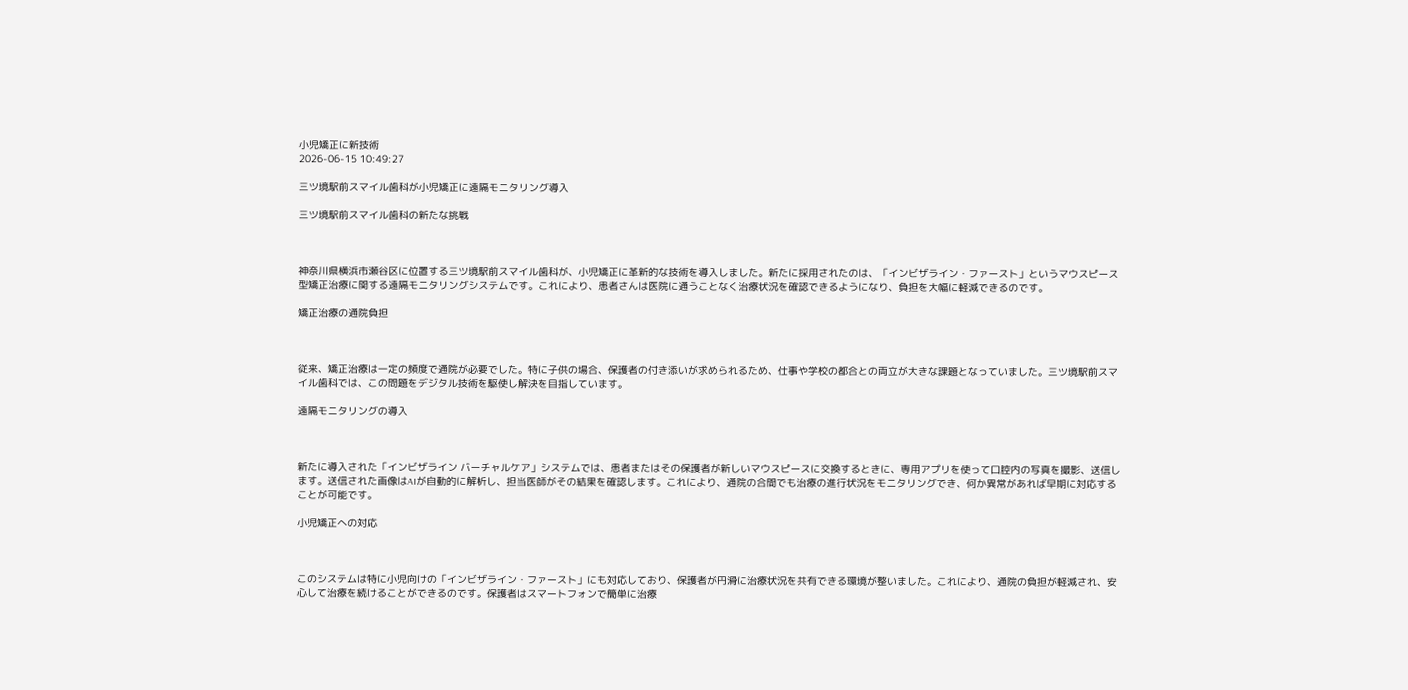小児矯正に新技術
2026-06-15 10:49:27

三ツ境駅前スマイル歯科が小児矯正に遠隔モニタリング導入

三ツ境駅前スマイル歯科の新たな挑戦



神奈川県横浜市瀬谷区に位置する三ツ境駅前スマイル歯科が、小児矯正に革新的な技術を導入しました。新たに採用されたのは、「インビザライン・ファースト」というマウスピース型矯正治療に関する遠隔モニタリングシステムです。これにより、患者さんは医院に通うことなく治療状況を確認できるようになり、負担を大幅に軽減できるのです。

矯正治療の通院負担



従来、矯正治療は一定の頻度で通院が必要でした。特に子供の場合、保護者の付き添いが求められるため、仕事や学校の都合との両立が大きな課題となっていました。三ツ境駅前スマイル歯科では、この問題をデジタル技術を駆使し解決を目指しています。

遠隔モニタリングの導入



新たに導入された「インビザライン バーチャルケア」システムでは、患者またはその保護者が新しいマウスピースに交換するときに、専用アプリを使って口腔内の写真を撮影、送信します。送信された画像はAIが自動的に解析し、担当医師がその結果を確認します。これにより、通院の合間でも治療の進行状況をモニタリングでき、何か異常があれば早期に対応することが可能です。

小児矯正への対応



このシステムは特に小児向けの「インビザライン・ファースト」にも対応しており、保護者が円滑に治療状況を共有できる環境が整いました。これにより、通院の負担が軽減され、安心して治療を続けることができるのです。保護者はスマートフォンで簡単に治療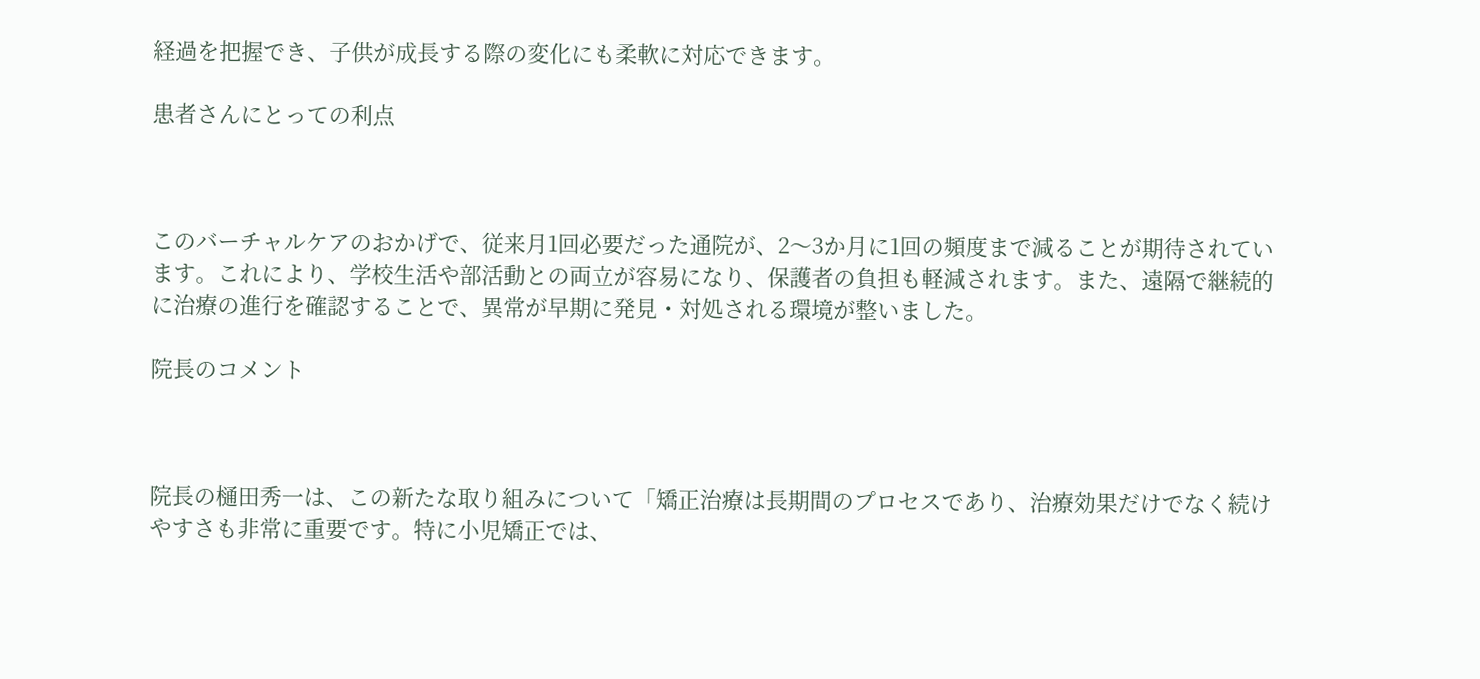経過を把握でき、子供が成長する際の変化にも柔軟に対応できます。

患者さんにとっての利点



このバーチャルケアのおかげで、従来月1回必要だった通院が、2〜3か月に1回の頻度まで減ることが期待されています。これにより、学校生活や部活動との両立が容易になり、保護者の負担も軽減されます。また、遠隔で継続的に治療の進行を確認することで、異常が早期に発見・対処される環境が整いました。

院長のコメント



院長の樋田秀一は、この新たな取り組みについて「矯正治療は長期間のプロセスであり、治療効果だけでなく続けやすさも非常に重要です。特に小児矯正では、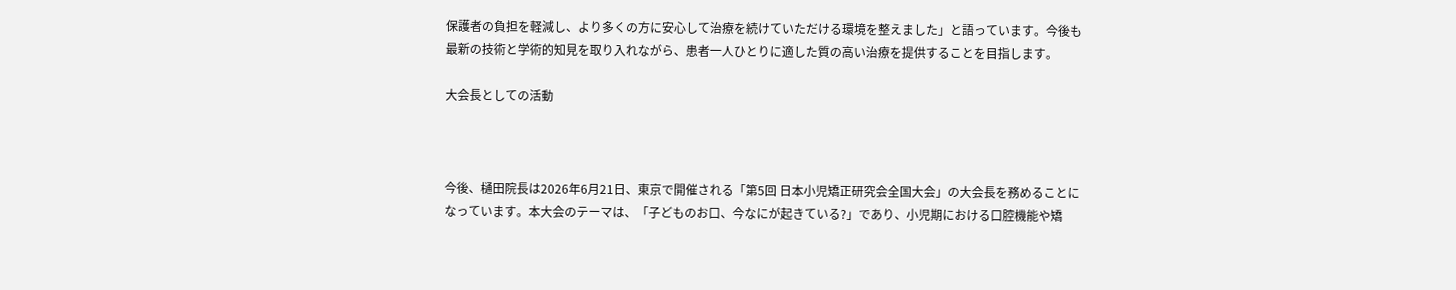保護者の負担を軽減し、より多くの方に安心して治療を続けていただける環境を整えました」と語っています。今後も最新の技術と学術的知見を取り入れながら、患者一人ひとりに適した質の高い治療を提供することを目指します。

大会長としての活動



今後、樋田院長は2026年6月21日、東京で開催される「第5回 日本小児矯正研究会全国大会」の大会長を務めることになっています。本大会のテーマは、「子どものお口、今なにが起きている?」であり、小児期における口腔機能や矯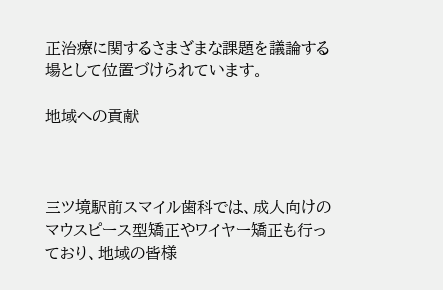正治療に関するさまざまな課題を議論する場として位置づけられています。

地域への貢献



三ツ境駅前スマイル歯科では、成人向けのマウスピース型矯正やワイヤー矯正も行っており、地域の皆様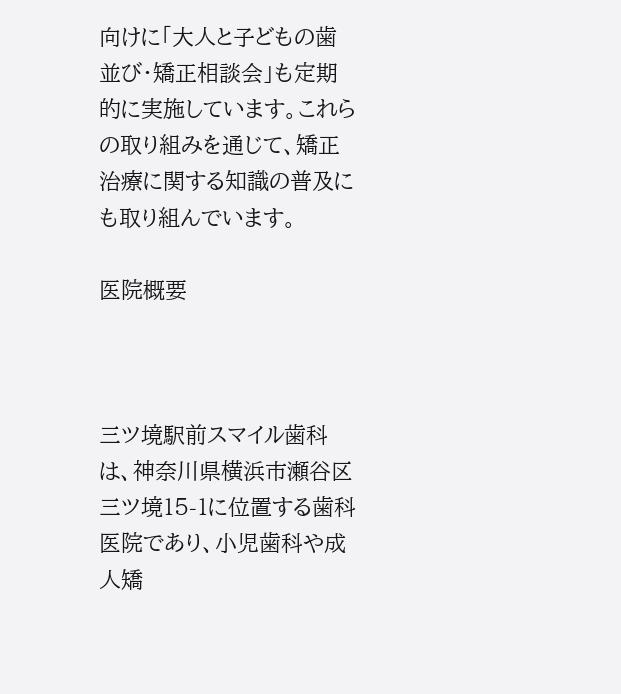向けに「大人と子どもの歯並び・矯正相談会」も定期的に実施しています。これらの取り組みを通じて、矯正治療に関する知識の普及にも取り組んでいます。

医院概要



三ツ境駅前スマイル歯科は、神奈川県横浜市瀬谷区三ツ境15-1に位置する歯科医院であり、小児歯科や成人矯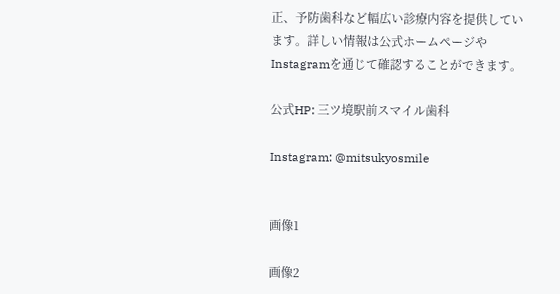正、予防歯科など幅広い診療内容を提供しています。詳しい情報は公式ホームページやInstagramを通じて確認することができます。

公式HP: 三ツ境駅前スマイル歯科

Instagram: @mitsukyosmile


画像1

画像2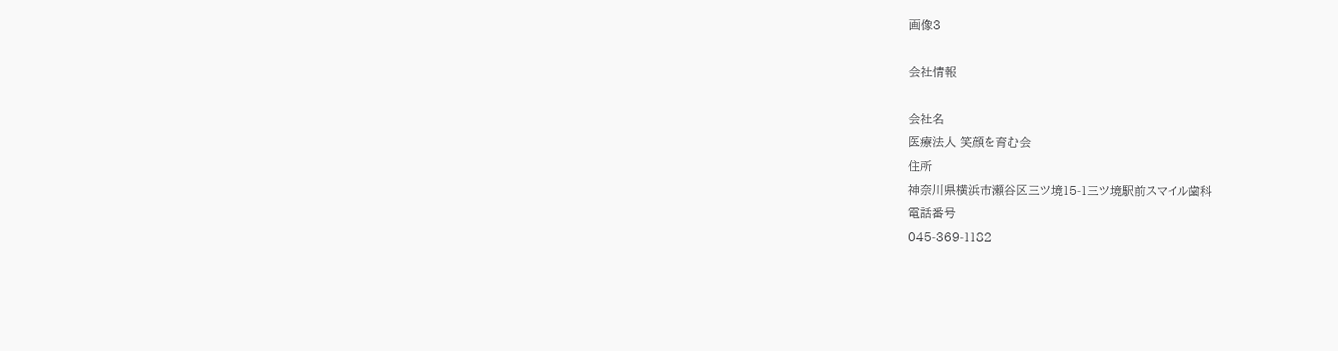画像3

会社情報

会社名
医療法人 笑顔を育む会
住所
神奈川県横浜市瀬谷区三ツ境15-1三ツ境駅前スマイル歯科
電話番号
045-369-1182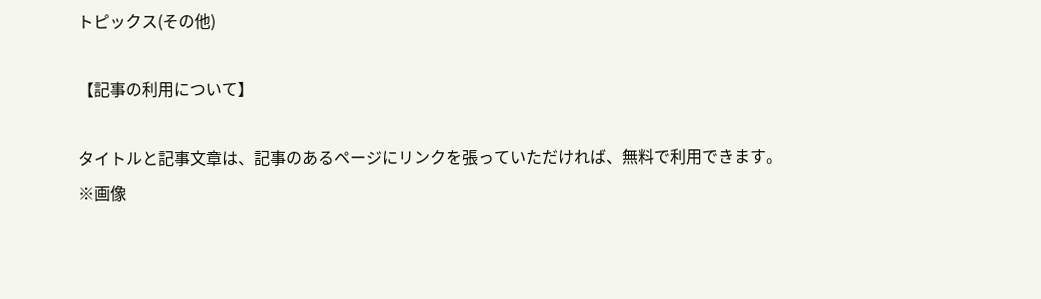トピックス(その他)

【記事の利用について】

タイトルと記事文章は、記事のあるページにリンクを張っていただければ、無料で利用できます。
※画像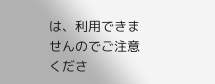は、利用できませんのでご注意くださ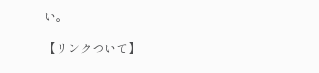い。

【リンクついて】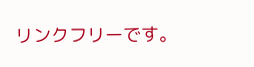リンクフリーです。